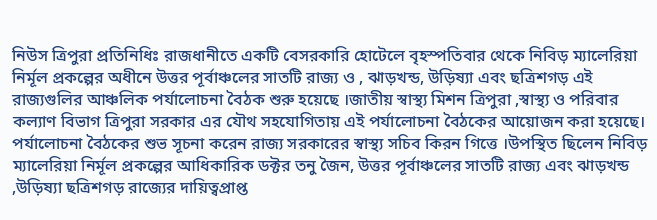নিউস ত্রিপুরা প্রতিনিধিঃ রাজধানীতে একটি বেসরকারি হোটেলে বৃহস্পতিবার থেকে নিবিড় ম্যালেরিয়া নির্মূল প্রকল্পের অধীনে উত্তর পূর্বাঞ্চলের সাতটি রাজ্য ও , ঝাড়খন্ড, উড়িষ্যা এবং ছত্রিশগড় এই রাজ্যগুলির আঞ্চলিক পর্যালোচনা বৈঠক শুরু হয়েছে ।জাতীয় স্বাস্থ্য মিশন ত্রিপুরা ,স্বাস্থ্য ও পরিবার কল্যাণ বিভাগ ত্রিপুরা সরকার এর যৌথ সহযোগিতায় এই পর্যালোচনা বৈঠকের আয়োজন করা হয়েছে। পর্যালোচনা বৈঠকের শুভ সূচনা করেন রাজ্য সরকারের স্বাস্থ্য সচিব কিরন গিত্তে ।উপস্থিত ছিলেন নিবিড় ম্যালেরিয়া নির্মূল প্রকল্পের আধিকারিক ডক্টর তনু জৈন, উত্তর পূর্বাঞ্চলের সাতটি রাজ্য এবং ঝাড়খন্ড ,উড়িষ্যা ছত্রিশগড় রাজ্যের দায়িত্বপ্রাপ্ত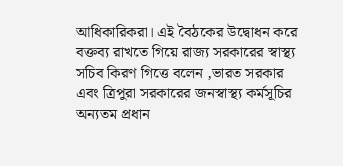আধিকারিকরা। এই বৈঠকের উদ্বোধন করে বক্তব্য রাখতে গিয়ে রাজ্য সরকারের স্বাস্থ্য সচিব কিরণ গিত্তে বলেন ,ভারত সরকার এবং ত্রিপুরা সরকারের জনস্বাস্থ্য কর্মসূচির অন্যতম প্রধান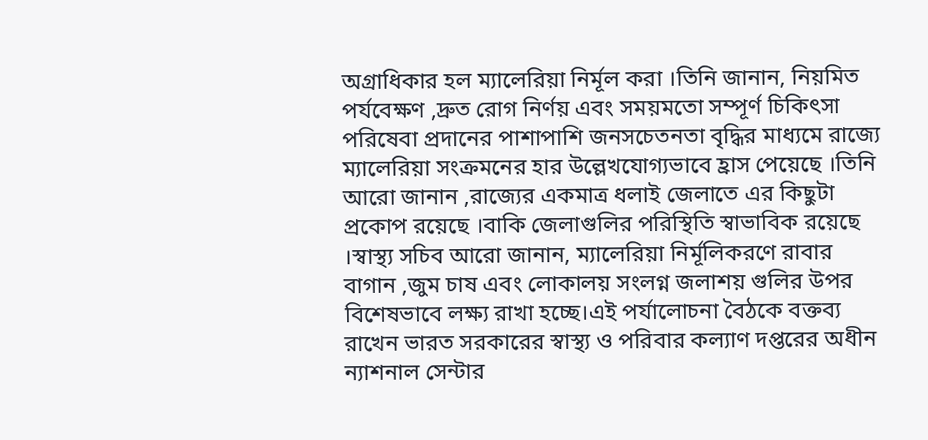অগ্রাধিকার হল ম্যালেরিয়া নির্মূল করা ।তিনি জানান, নিয়মিত পর্যবেক্ষণ ,দ্রুত রোগ নির্ণয় এবং সময়মতো সম্পূর্ণ চিকিৎসা পরিষেবা প্রদানের পাশাপাশি জনসচেতনতা বৃদ্ধির মাধ্যমে রাজ্যে ম্যালেরিয়া সংক্রমনের হার উল্লেখযোগ্যভাবে হ্রাস পেয়েছে ।তিনি আরো জানান ,রাজ্যের একমাত্র ধলাই জেলাতে এর কিছুটা প্রকোপ রয়েছে ।বাকি জেলাগুলির পরিস্থিতি স্বাভাবিক রয়েছে ।স্বাস্থ্য সচিব আরো জানান, ম্যালেরিয়া নির্মূলিকরণে রাবার বাগান ,জুম চাষ এবং লোকালয় সংলগ্ন জলাশয় গুলির উপর বিশেষভাবে লক্ষ্য রাখা হচ্ছে।এই পর্যালোচনা বৈঠকে বক্তব্য রাখেন ভারত সরকারের স্বাস্থ্য ও পরিবার কল্যাণ দপ্তরের অধীন ন্যাশনাল সেন্টার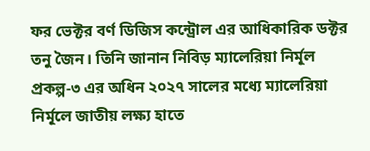ফর ভেক্টর বর্ণ ডিজিস কন্ট্রোল এর আধিকারিক ডক্টর তনু জৈন। তিনি জানান নিবিড় ম্যালেরিয়া নির্মূল প্রকল্প-৩ এর অধিন ২০২৭ সালের মধ্যে ম্যালেরিয়া নির্মূলে জাতীয় লক্ষ্য হাতে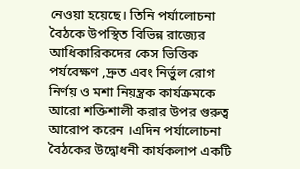নেওয়া হয়েছে। তিনি পর্যালোচনা বৈঠকে উপস্থিত বিভিন্ন রাজ্যের আধিকারিকদের কেস ভিত্তিক পর্যবেক্ষণ ,দ্রুত এবং নির্ভুল রোগ নির্ণয় ও মশা নিয়ন্ত্রক কার্যক্রমকে আরো শক্তিশালী করার উপর গুরুত্ব আরোপ করেন ।এদিন পর্যালোচনা বৈঠকের উদ্বোধনী কার্যকলাপ একটি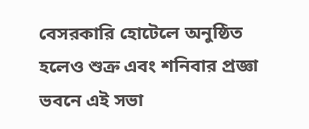বেসরকারি হোটেলে অনুষ্ঠিত হলেও শুক্র এবং শনিবার প্রজ্ঞা ভবনে এই সভা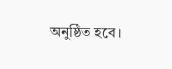অনুষ্ঠিত হবে।